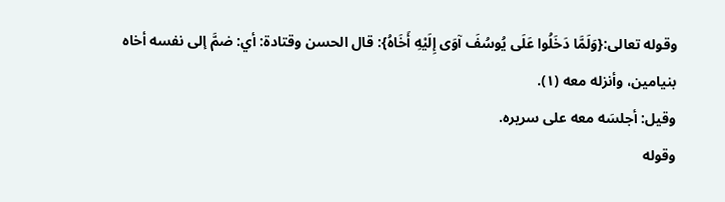وقوله تعالى:{وَلَمَّا دَخَلُوا عَلَى يُوسُفَ آوَى إِلَيْهِ أَخَاهُ}: قال الحسن وقتادة: أي: ضمَّ إلى نفسه أخاه بنيامين، وأنزله معه (١).
وقيل: أجلسَه معه على سريره.
وقوله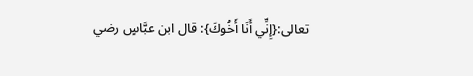تعالى:{إِنِّي أَنَا أَخُوكَ}: قال ابن عبَّاسٍ رضي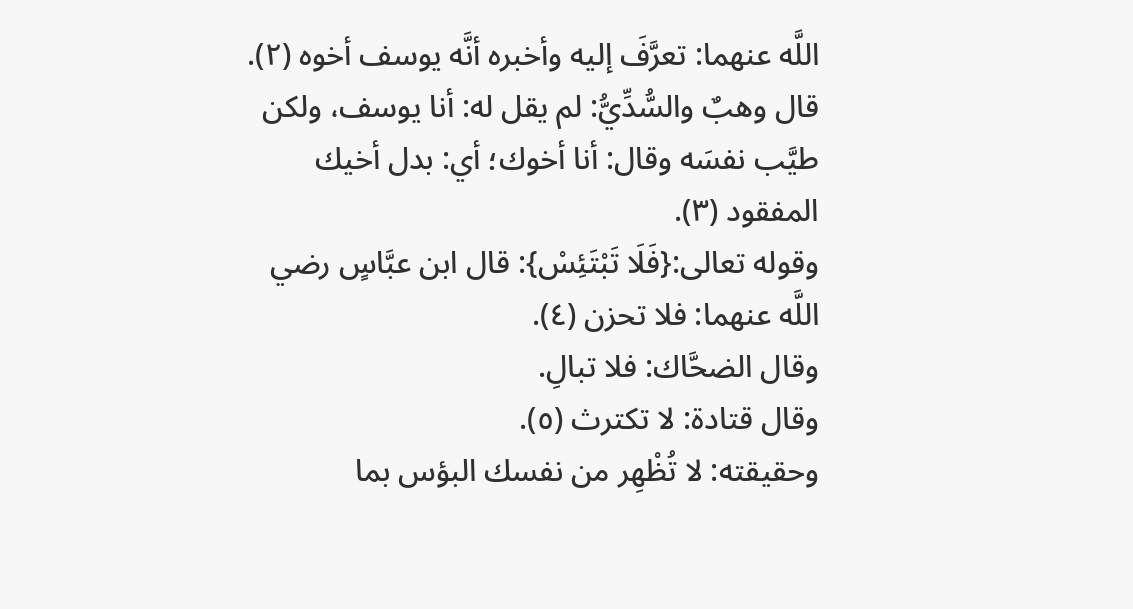اللَّه عنهما: تعرَّفَ إليه وأخبره أنَّه يوسف أخوه (٢).
قال وهبٌ والسُّدِّيُّ: لم يقل له: أنا يوسف، ولكن طيَّب نفسَه وقال: أنا أخوك؛ أي: بدل أخيك المفقود (٣).
وقوله تعالى:{فَلَا تَبْتَئِسْ}: قال ابن عبَّاسٍ رضي اللَّه عنهما: فلا تحزن (٤).
وقال الضحَّاك: فلا تبالِ.
وقال قتادة: لا تكترث (٥).
وحقيقته: لا تُظْهِر من نفسك البؤس بما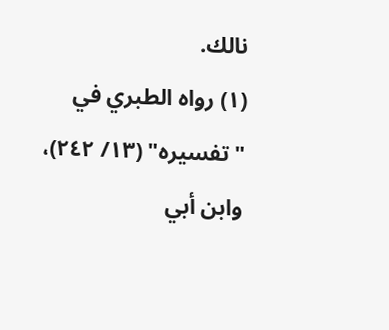نالك.
(١) رواه الطبري في "تفسيره" (١٣/ ٢٤٢)، وابن أبي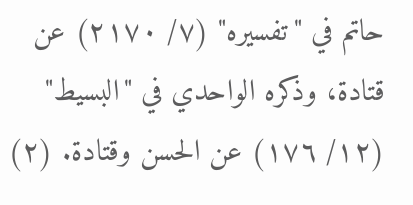حاتم في "تفسيره" (٧/ ٢١٧٠) عن قتادة، وذكره الواحدي في "البسيط" (١٢/ ١٧٦) عن الحسن وقتادة. (٢)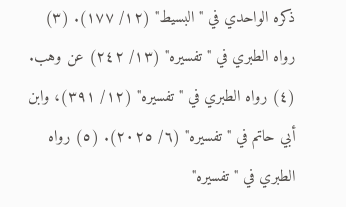ذكره الواحدي في "البسيط" (١٢/ ١٧٧). (٣) رواه الطبري في "تفسيره" (١٣/ ٢٤٢) عن وهب. (٤) رواه الطبري في "تفسيره" (١٢/ ٣٩١)، وابن أبي حاتم في "تفسيره" (٦/ ٢٠٢٥). (٥) رواه الطبري في "تفسيره"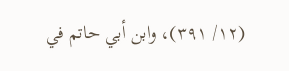(١٢/ ٣٩١)، وابن أبي حاتم في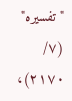"تفسيره" (٧/ ٢١٧٠)،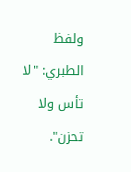ولفظ الطبري: "لا تأس ولا تحزن".